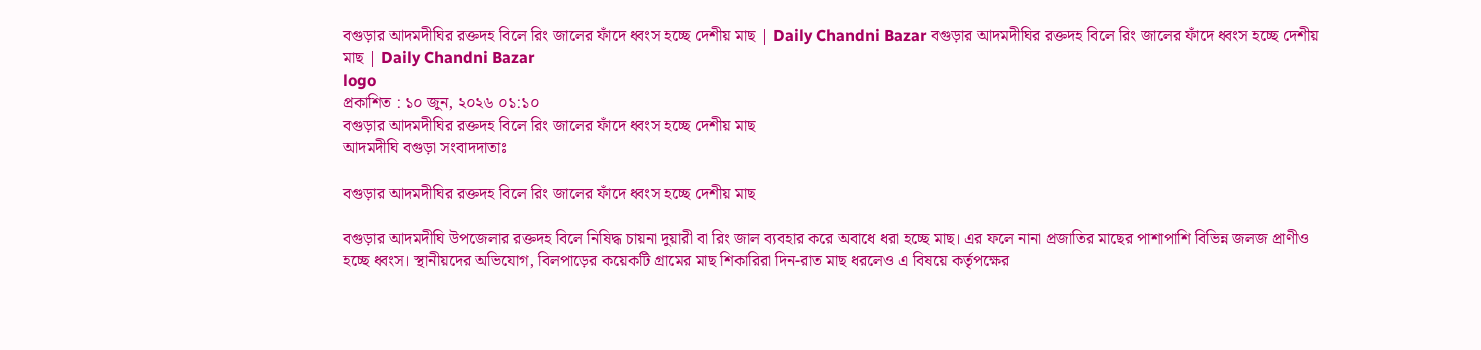বগুড়ার আদমদীঘির রক্তদহ বিলে রিং জালের ফাঁদে ধ্বংস হচ্ছে দেশীয় মাছ | Daily Chandni Bazar বগুড়ার আদমদীঘির রক্তদহ বিলে রিং জালের ফাঁদে ধ্বংস হচ্ছে দেশীয় মাছ | Daily Chandni Bazar
logo
প্রকাশিত : ১০ জুন, ২০২৬ ০১:১০
বগুড়ার আদমদীঘির রক্তদহ বিলে রিং জালের ফাঁদে ধ্বংস হচ্ছে দেশীয় মাছ
আদমদীঘি বগুড়া সংবাদদাতাঃ

বগুড়ার আদমদীঘির রক্তদহ বিলে রিং জালের ফাঁদে ধ্বংস হচ্ছে দেশীয় মাছ

বগুড়ার আদমদীঘি উপজেলার রক্তদহ বিলে নিষিদ্ধ চায়না দুয়ারী বা রিং জাল ব্যবহার করে অবাধে ধরা হচ্ছে মাছ। এর ফলে নানা প্রজাতির মাছের পাশাপাশি বিভিন্ন জলজ প্রাণীও হচ্ছে ধ্বংস। স্থানীয়দের অভিযোগ, বিলপাড়ের কয়েকটি গ্রামের মাছ শিকারিরা দিন-রাত মাছ ধরলেও এ বিষয়ে কর্তৃপক্ষের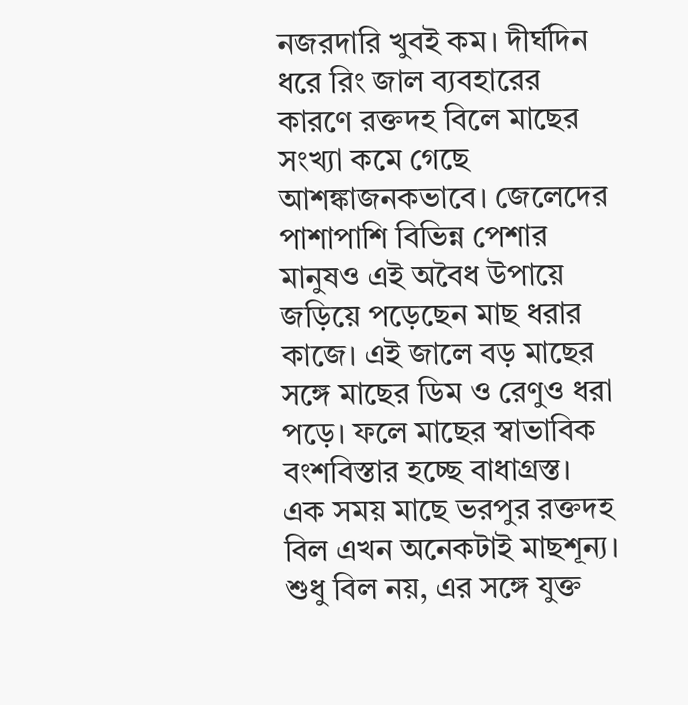নজরদারি খুবই কম। দীর্ঘদিন ধরে রিং জাল ব্যবহারের কারণে রক্তদহ বিলে মাছের সংখ্যা কমে গেছে আশঙ্কাজনকভাবে। জেলেদের পাশাপাশি বিভিন্ন পেশার মানুষও এই অবৈধ উপায়ে জড়িয়ে পড়েছেন মাছ ধরার কাজে। এই জালে বড় মাছের সঙ্গে মাছের ডিম ও রেণুও ধরা পড়ে। ফলে মাছের স্বাভাবিক বংশবিস্তার হচ্ছে বাধাগ্রস্ত। এক সময় মাছে ভরপুর রক্তদহ বিল এখন অনেকটাই মাছশূন্য। শুধু বিল নয়, এর সঙ্গে যুক্ত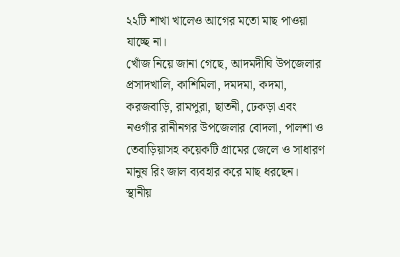২২টি শাখা খালেও আগের মতো মাছ পাওয়া যাচ্ছে না।
খোঁজ নিয়ে জানা গেছে, আদমদীঘি উপজেলার প্রসাদখালি, কাশিমিলা, দমদমা, কদমা, করজবাড়ি, রামপুরা, ছাতনী, ঢেকড়া এবং নওগাঁর রানীনগর উপজেলার বোদলা, পালশা ও তেবাড়িয়াসহ কয়েকটি গ্রামের জেলে ও সাধারণ মানুষ রিং জাল ব্যবহার করে মাছ ধরছেন।
স্থানীয়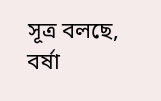সূত্র বলছে, বর্ষা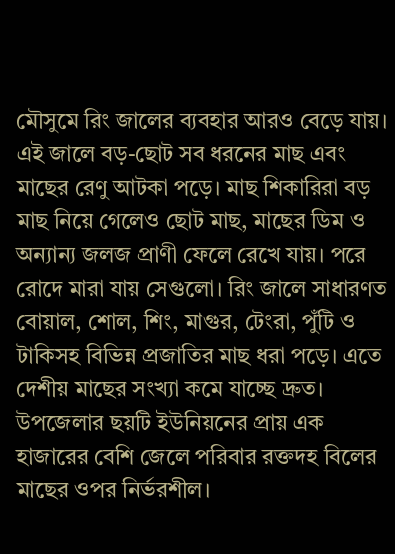মৌসুমে রিং জালের ব্যবহার আরও বেড়ে যায়। এই জালে বড়-ছোট সব ধরনের মাছ এবং মাছের রেণু আটকা পড়ে। মাছ শিকারিরা বড় মাছ নিয়ে গেলেও ছোট মাছ, মাছের ডিম ও অন্যান্য জলজ প্রাণী ফেলে রেখে যায়। পরে রোদে মারা যায় সেগুলো। রিং জালে সাধারণত বোয়াল, শোল, শিং, মাগুর, টেংরা, পুঁটি ও টাকিসহ বিভিন্ন প্রজাতির মাছ ধরা পড়ে। এতে দেশীয় মাছের সংখ্যা কমে যাচ্ছে দ্রুত। উপজেলার ছয়টি ইউনিয়নের প্রায় এক হাজারের বেশি জেলে পরিবার রক্তদহ বিলের মাছের ওপর নির্ভরশীল।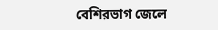বেশিরভাগ জেলে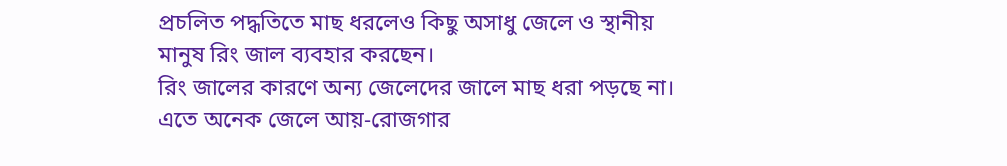প্রচলিত পদ্ধতিতে মাছ ধরলেও কিছু অসাধু জেলে ও স্থানীয় মানুষ রিং জাল ব্যবহার করছেন।
রিং জালের কারণে অন্য জেলেদের জালে মাছ ধরা পড়ছে না। এতে অনেক জেলে আয়-রোজগার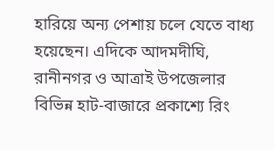হারিয়ে অন্য পেশায় চলে যেতে বাধ্য হয়েছেন। এদিকে আদমদীঘি, রানীনগর ও আত্রাই উপজেলার বিভিন্ন হাট-বাজারে প্রকাশ্যে রিং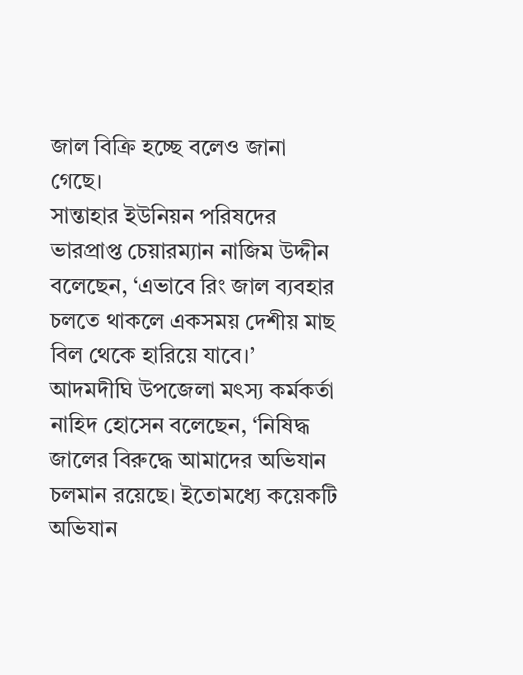জাল বিক্রি হচ্ছে বলেও জানা গেছে।
সান্তাহার ইউনিয়ন পরিষদের ভারপ্রাপ্ত চেয়ারম্যান নাজিম উদ্দীন বলেছেন, ‘এভাবে রিং জাল ব্যবহার চলতে থাকলে একসময় দেশীয় মাছ বিল থেকে হারিয়ে যাবে।’
আদমদীঘি উপজেলা মৎস্য কর্মকর্তা নাহিদ হোসেন বলেছেন, ‘নিষিদ্ধ জালের বিরুদ্ধে আমাদের অভিযান চলমান রয়েছে। ইতোমধ্যে কয়েকটি অভিযান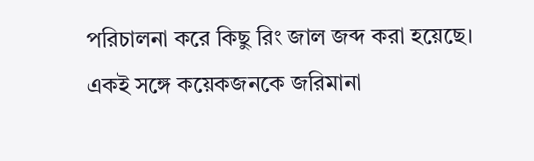পরিচালনা করে কিছু রিং জাল জব্দ করা হয়েছে। একই সঙ্গে কয়েকজনকে জরিমানা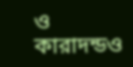ও কারাদন্ডও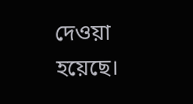দেওয়া হয়েছে।